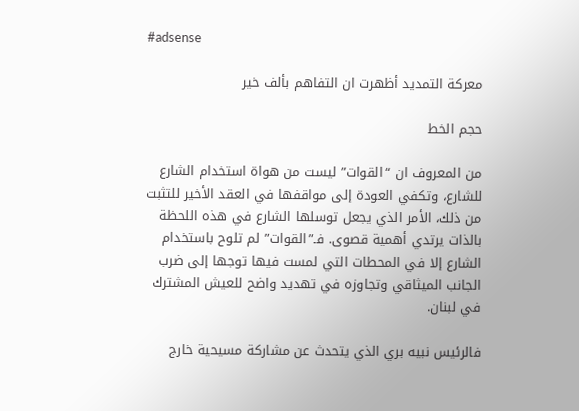#adsense

معركة التمديد أظهرت ان التفاهم بألف خير

حجم الخط

من المعروف ان “القوات” ليست من هواة استخدام الشارع للشارع، وتكفي العودة إلى مواقفها في العقد الأخير للتثبت من ذلك، الأمر الذي يجعل توسلها الشارع في هذه اللحظة بالذات يرتدي أهمية قصوى. فـ”القوات” لم تلوح باستخدام الشارع إلا في المحطات التي لمست فيها توجها إلى ضرب الجانب الميثاقي وتجاوزه في تهديد واضح للعيش المشترك في لبنان.

فالرئيس نبيه بري الذي يتحدث عن مشاركة مسيحية خارج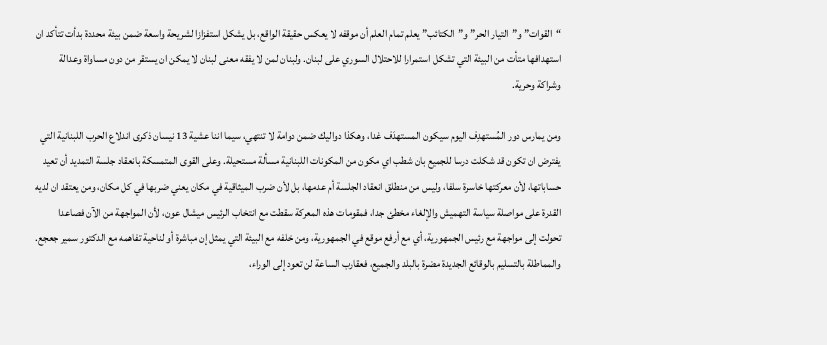“القوات” و”التيار الحر” و”الكتائب” يعلم تمام العلم أن موقفه لا يعكس حقيقة الواقع، بل يشكل استفزازا لشريحة واسعة ضمن بيئة محددة بدأت تتأكد ان استهدافها متأت من البيئة التي تشكل استمرارا للاحتلال السوري على لبنان. ولبنان لمن لا يفقه معنى لبنان لا يمكن ان يستقر من دون مساواة وعدالة وشراكة وحرية.

ومن يمارس دور المُستهدِف اليوم سيكون المستهدَف غدا، وهكذا دواليك ضمن دوامة لا تنتهي، سيما اننا عشية 13 نيسان ذكرى اندلاع الحرب اللبنانية التي يفترض ان تكون قد شكلت درسا للجميع بان شطب اي مكون من المكونات اللبنانية مسألة مستحيلة. وعلى القوى المتمسكة بانعقاد جلسة التمديد أن تعيد حساباتها، لأن معركتها خاسرة سلفا، وليس من منطلق انعقاد الجلسة أم عدمها، بل لأن ضرب الميثاقية في مكان يعني ضربها في كل مكان، ومن يعتقد ان لديه القدرة على مواصلة سياسة التهميش والإلغاء مخطئ جدا، فمقومات هذه المعركة سقطت مع انتخاب الرئيس ميشال عون، لأن المواجهة من الآن فصاعدا تحولت إلى مواجهة مع رئيس الجمهورية، أي مع أرفع موقع في الجمهورية، ومن خلفه مع البيئة التي يمثل إن مباشرة أو لناحية تفاهمه مع الدكتور سمير جعجع. والمماطلة بالتسليم بالوقائع الجديدة مضرة بالبلد والجميع، فعقارب الساعة لن تعود إلى الوراء،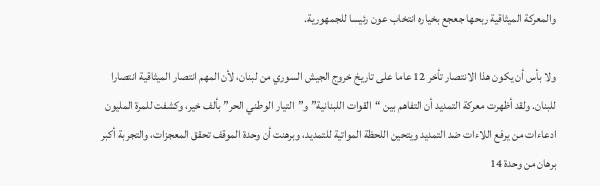والمعركة الميثاقية ربحها جعجع بخياره انتخاب عون رئيسا للجمهورية.

ولا بأس أن يكون هذا الانتصار تأخر 12 عاما على تاريخ خروج الجيش السوري من لبنان، لأن المهم انتصار الميثاقية انتصارا للبنان. ولقد أظهرت معركة التمديد أن التفاهم بين “القوات اللبنانية” و”التيار الوطني الحر” بألف خير، وكشفت للمرة المليون ادعاءات من يرفع اللاءات ضد التمديد ويتحين اللحظة المواتية للتمديد، وبرهنت أن وحدة الموقف تحقق المعجزات، والتجربة أكبر برهان من وحدة 14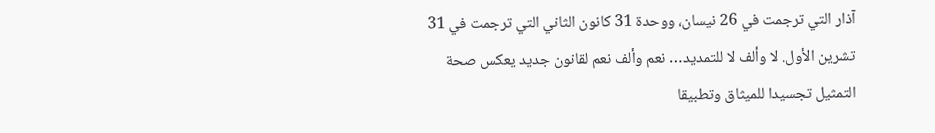آذار التي ترجمت في 26 نيسان، ووحدة 31 كانون الثاني التي ترجمت في 31 تشرين الأول. لا وألف لا للتمديد… نعم وألف نعم لقانون جديد يعكس صحة التمثيل تجسيدا للميثاق وتطبيقا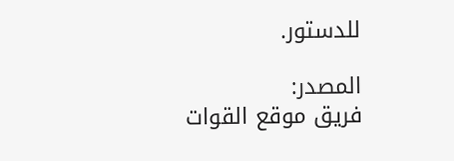للدستور.

المصدر:
فريق موقع القوات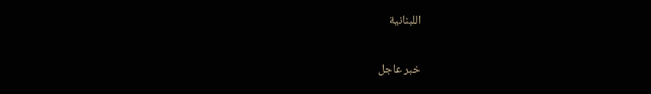اللبنانية

خبر عاجل